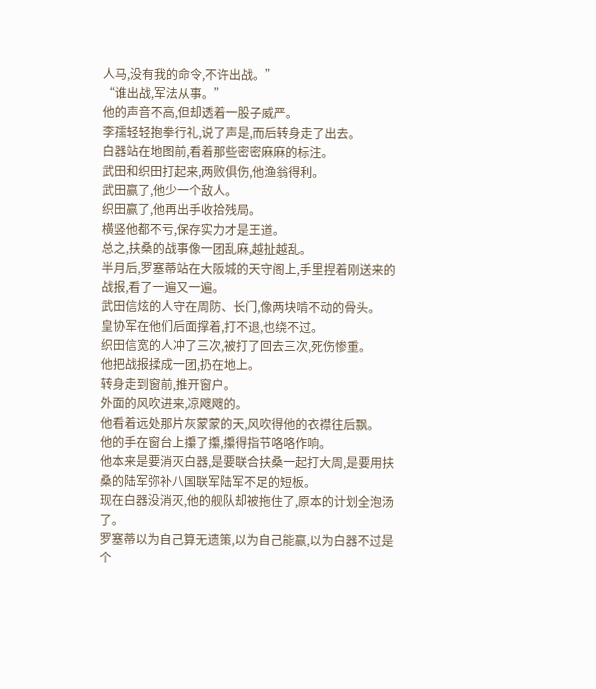人马,没有我的命令,不许出战。”
“谁出战,军法从事。”
他的声音不高,但却透着一股子威严。
李孺轻轻抱拳行礼,说了声是,而后转身走了出去。
白器站在地图前,看着那些密密麻麻的标注。
武田和织田打起来,两败俱伤,他渔翁得利。
武田赢了,他少一个敌人。
织田赢了,他再出手收拾残局。
横竖他都不亏,保存实力才是王道。
总之,扶桑的战事像一团乱麻,越扯越乱。
半月后,罗塞蒂站在大阪城的天守阁上,手里捏着刚送来的战报,看了一遍又一遍。
武田信炫的人守在周防、长门,像两块啃不动的骨头。
皇协军在他们后面撑着,打不退,也绕不过。
织田信宽的人冲了三次,被打了回去三次,死伤惨重。
他把战报揉成一团,扔在地上。
转身走到窗前,推开窗户。
外面的风吹进来,凉飕飕的。
他看着远处那片灰蒙蒙的天,风吹得他的衣襟往后飘。
他的手在窗台上攥了攥,攥得指节咯咯作响。
他本来是要消灭白器,是要联合扶桑一起打大周,是要用扶桑的陆军弥补八国联军陆军不足的短板。
现在白器没消灭,他的舰队却被拖住了,原本的计划全泡汤了。
罗塞蒂以为自己算无遗策,以为自己能赢,以为白器不过是个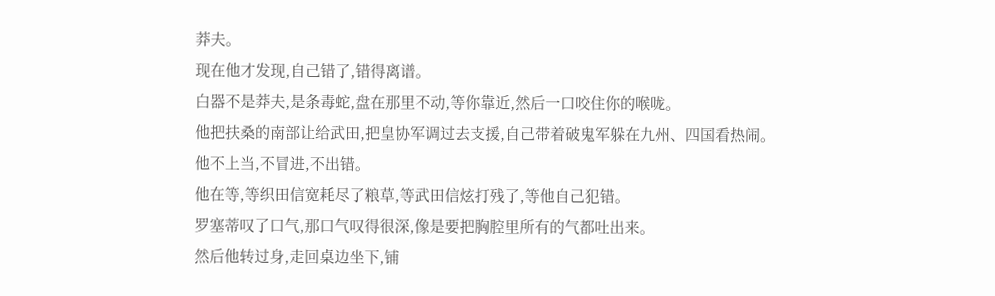莽夫。
现在他才发现,自己错了,错得离谱。
白器不是莽夫,是条毒蛇,盘在那里不动,等你靠近,然后一口咬住你的喉咙。
他把扶桑的南部让给武田,把皇协军调过去支援,自己带着破鬼军躲在九州、四国看热闹。
他不上当,不冒进,不出错。
他在等,等织田信宽耗尽了粮草,等武田信炫打残了,等他自己犯错。
罗塞蒂叹了口气,那口气叹得很深,像是要把胸腔里所有的气都吐出来。
然后他转过身,走回桌边坐下,铺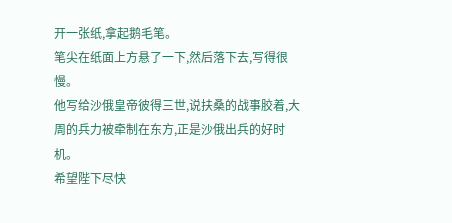开一张纸,拿起鹅毛笔。
笔尖在纸面上方悬了一下,然后落下去,写得很慢。
他写给沙俄皇帝彼得三世,说扶桑的战事胶着,大周的兵力被牵制在东方,正是沙俄出兵的好时机。
希望陛下尽快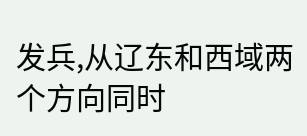发兵,从辽东和西域两个方向同时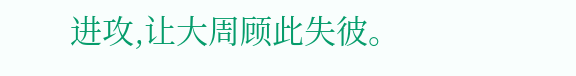进攻,让大周顾此失彼。